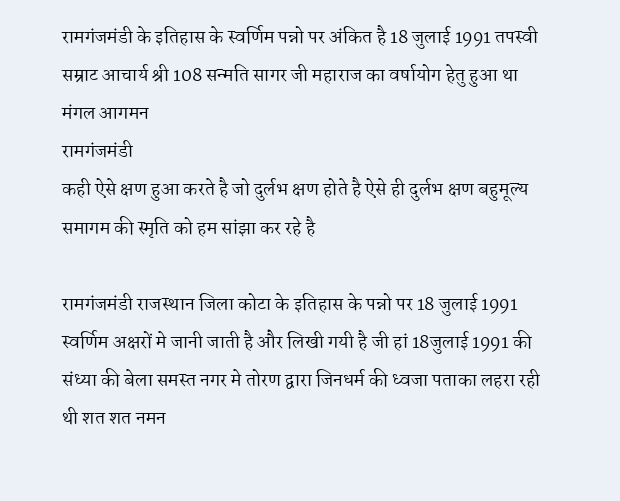रामगंजमंडी के इतिहास के स्वर्णिम पन्नो पर अंकित है 18 जुलाई 1991 तपस्वी सम्राट आचार्य श्री 108 सन्मति सागर जी महाराज का वर्षायोग हेतु हुआ था मंगल आगमन
रामगंजमंडी
कही ऐसे क्षण हुआ करते है जो दुर्लभ क्षण होते है ऐसे ही दुर्लभ क्षण बहुमूल्य समागम की स्मृति को हम सांझा कर रहे है

रामगंजमंडी राजस्थान जिला कोटा के इतिहास के पन्नो पर 18 जुलाई 1991 स्वर्णिम अक्षरों मे जानी जाती है और लिखी गयी है जी हां 18जुलाई 1991 की संध्या की बेला समस्त नगर मे तोरण द्वारा जिनधर्म की ध्वजा पताका लहरा रही थी शत शत नमन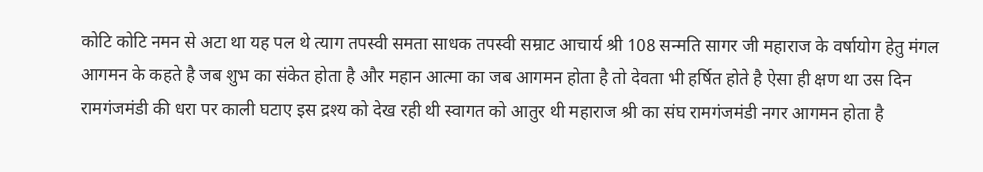कोटि कोटि नमन से अटा था यह पल थे त्याग तपस्वी समता साधक तपस्वी सम्राट आचार्य श्री 108 सन्मति सागर जी महाराज के वर्षायोग हेतु मंगल आगमन के कहते है जब शुभ का संकेत होता है और महान आत्मा का जब आगमन होता है तो देवता भी हर्षित होते है ऐसा ही क्षण था उस दिन रामगंजमंडी की धरा पर काली घटाए इस द्रश्य को देख रही थी स्वागत को आतुर थी महाराज श्री का संघ रामगंजमंडी नगर आगमन होता है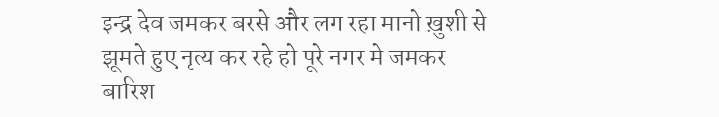इन्द्र देव जमकर बरसे और लग रहा मानो ख़ुशी से झूमते हुए नृत्य कर रहे हो पूरे नगर मे जमकर बारिश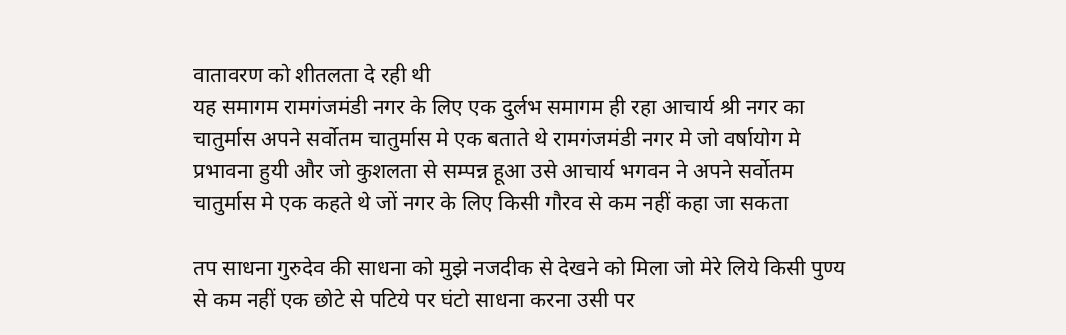वातावरण को शीतलता दे रही थी
यह समागम रामगंजमंडी नगर के लिए एक दुर्लभ समागम ही रहा आचार्य श्री नगर का चातुर्मास अपने सर्वोतम चातुर्मास मे एक बताते थे रामगंजमंडी नगर मे जो वर्षायोग मे प्रभावना हुयी और जो कुशलता से सम्पन्न हूआ उसे आचार्य भगवन ने अपने सर्वोतम चातुर्मास मे एक कहते थे जों नगर के लिए किसी गौरव से कम नहीं कहा जा सकता

तप साधना गुरुदेव की साधना को मुझे नजदीक से देखने को मिला जो मेरे लिये किसी पुण्य से कम नहीं एक छोटे से पटिये पर घंटो साधना करना उसी पर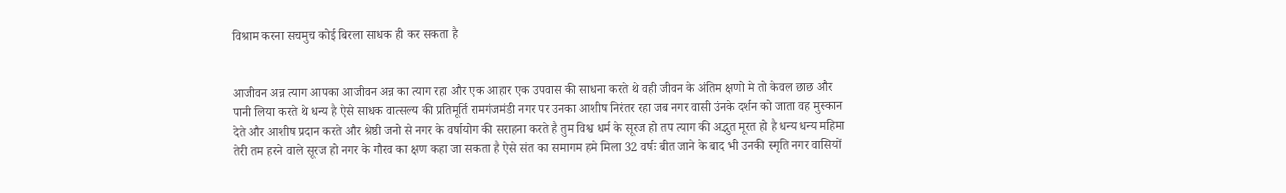विश्राम करना सचमुच कोई बिरला साधक ही कर सकता है


आजीवन अन्न त्याग आपका आजीवन अन्न का त्याग रहा और एक आहार एक उपवास की साधना करते थे वही जीवन के अंतिम क्षणो मे तो केवल छाछ और पानी लिया करते थे धन्य है ऐसे साधक वात्सल्य की प्रतिमूर्ति रामगंजमंडी नगर पर उनका आशीष निरंतर रहा जब नगर वासी उंनके दर्शन को जाता वह मुस्कान देते और आशीष प्रदान करते और श्रेष्ठी जनो से नगर के वर्षायोग की सराहना करते है तुम विश्व धर्म के सूरज हो तप त्याग की अद्भुत मूरत हो है धन्य धन्य महिमा तेरी तम हरने वाले सूरज हो नगर के गौरव का क्षण कहा जा सकता है ऐसे संत का समागम हमे मिला 32 वर्षः बीत जाने के बाद भी उनकी स्मृति नगर वासियों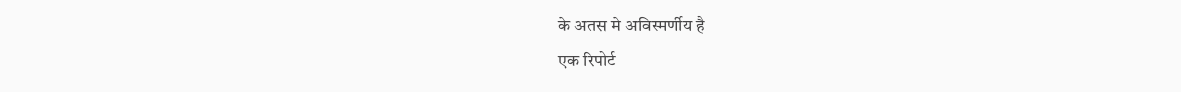के अतस मे अविस्मर्णीय है
एक रिपोर्ट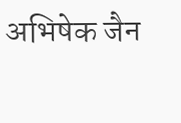अभिषेक जैन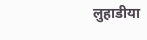लुहाडीया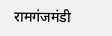रामगंजमंडी